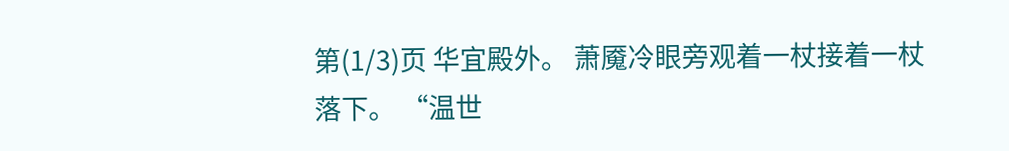第(1/3)页 华宜殿外。 萧魇冷眼旁观着一杖接着一杖落下。 “温世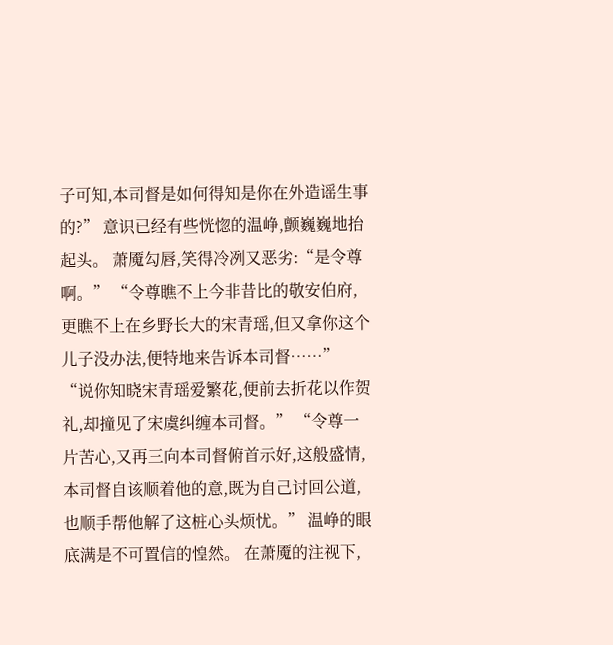子可知,本司督是如何得知是你在外造谣生事的?” 意识已经有些恍惚的温峥,颤巍巍地抬起头。 萧魇勾唇,笑得冷冽又恶劣:“是令尊啊。” “令尊瞧不上今非昔比的敬安伯府,更瞧不上在乡野长大的宋青瑶,但又拿你这个儿子没办法,便特地来告诉本司督……” “说你知晓宋青瑶爱繁花,便前去折花以作贺礼,却撞见了宋虞纠缠本司督。” “令尊一片苦心,又再三向本司督俯首示好,这般盛情,本司督自该顺着他的意,既为自己讨回公道,也顺手帮他解了这桩心头烦忧。” 温峥的眼底满是不可置信的惶然。 在萧魇的注视下,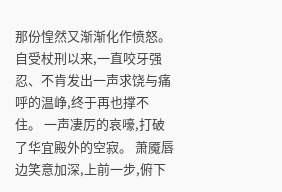那份惶然又渐渐化作愤怒。 自受杖刑以来,一直咬牙强忍、不肯发出一声求饶与痛呼的温峥,终于再也撑不住。 一声凄厉的哀嚎,打破了华宜殿外的空寂。 萧魇唇边笑意加深,上前一步,俯下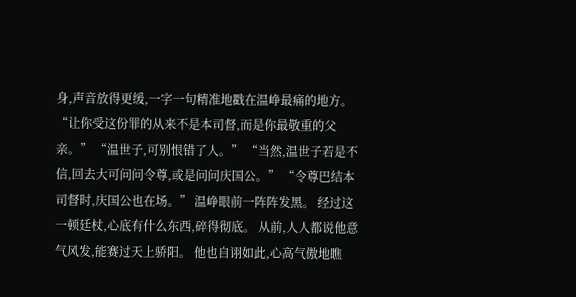身,声音放得更缓,一字一句精准地戳在温峥最痛的地方。 “让你受这份罪的从来不是本司督,而是你最敬重的父亲。” “温世子,可别恨错了人。” “当然,温世子若是不信,回去大可问问令尊,或是问问庆国公。” “令尊巴结本司督时,庆国公也在场。” 温峥眼前一阵阵发黑。 经过这一顿廷杖,心底有什么东西,碎得彻底。 从前,人人都说他意气风发,能赛过天上骄阳。 他也自诩如此,心高气傲地瞧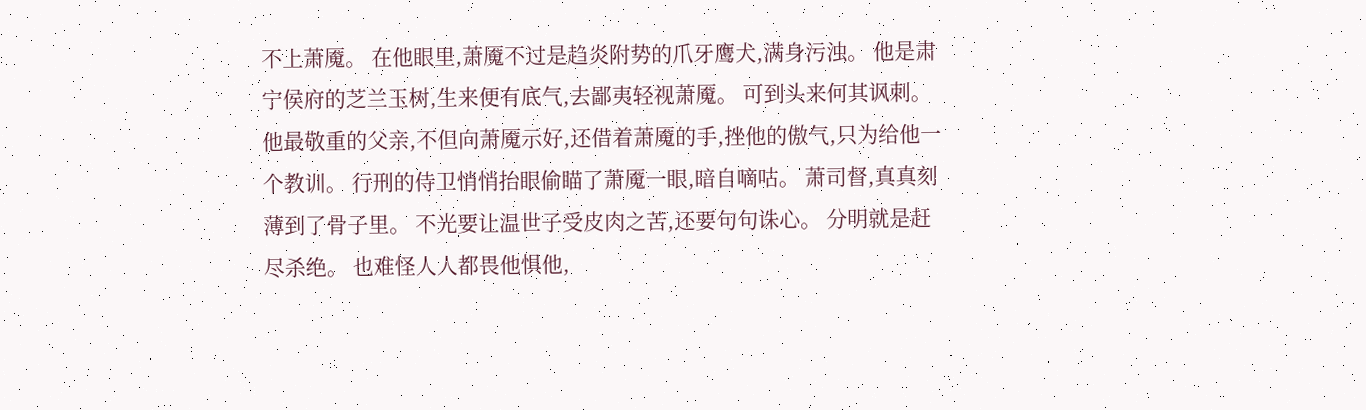不上萧魇。 在他眼里,萧魇不过是趋炎附势的爪牙鹰犬,满身污浊。 他是肃宁侯府的芝兰玉树,生来便有底气,去鄙夷轻视萧魇。 可到头来何其讽刺。 他最敬重的父亲,不但向萧魇示好,还借着萧魇的手,挫他的傲气,只为给他一个教训。 行刑的侍卫悄悄抬眼偷瞄了萧魇一眼,暗自嘀咕。 萧司督,真真刻薄到了骨子里。 不光要让温世子受皮肉之苦,还要句句诛心。 分明就是赶尽杀绝。 也难怪人人都畏他惧他,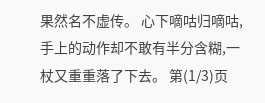果然名不虚传。 心下嘀咕归嘀咕,手上的动作却不敢有半分含糊,一杖又重重落了下去。 第(1/3)页